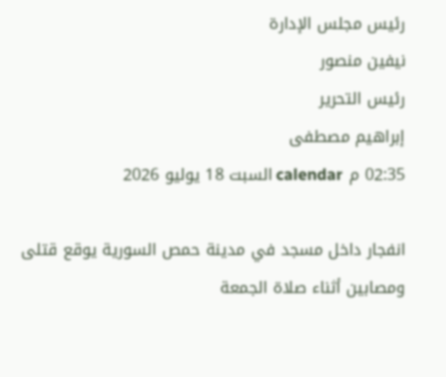رئيس مجلس الإدارة
نيفين منصور
رئيس التحرير
إبراهيم مصطفى
02:35 م calendar السبت 18 يوليو 2026

انفجار داخل مسجد في مدينة حمص السورية يوقع قتلى ومصابين أثناء صلاة الجمعة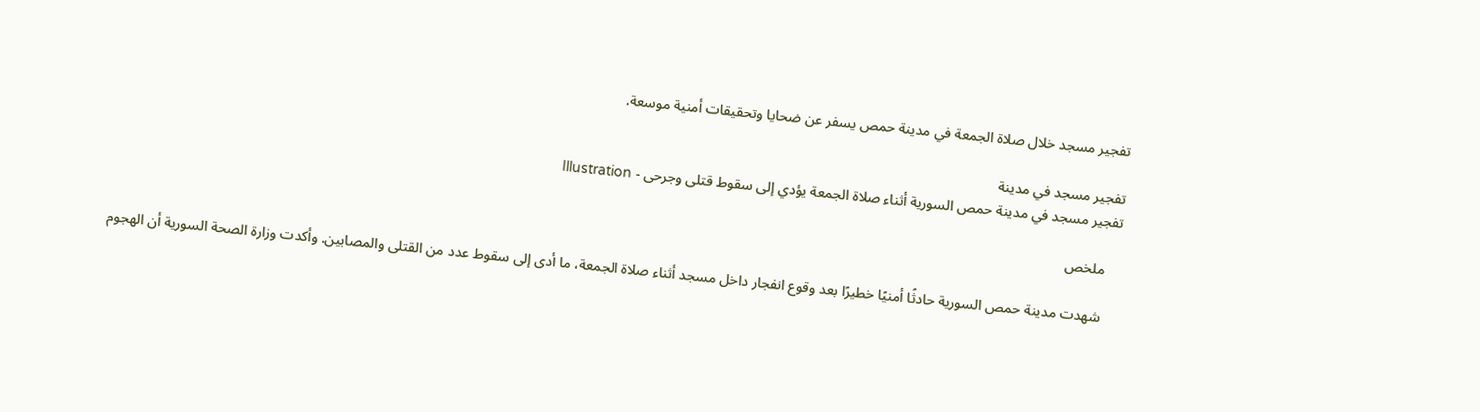تفجير مسجد خلال صلاة الجمعة في مدينة حمص يسفر عن ضحايا وتحقيقات أمنية موسعة.

تفجير مسجد في مدينة
تفجير مسجد في مدينة حمص السورية أثناء صلاة الجمعة يؤدي إلى سقوط قتلى وجرحى - Illustration

    ملخص

    شهدت مدينة حمص السورية حادثًا أمنيًا خطيرًا بعد وقوع انفجار داخل مسجد أثناء صلاة الجمعة، ما أدى إلى سقوط عدد من القتلى والمصابين. وأكدت وزارة الصحة السورية أن الهجوم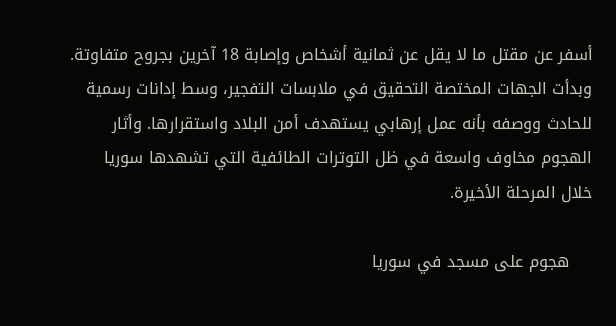أسفر عن مقتل ما لا يقل عن ثمانية أشخاص وإصابة 18 آخرين بجروح متفاوتة. وبدأت الجهات المختصة التحقيق في ملابسات التفجير، وسط إدانات رسمية للحادث ووصفه بأنه عمل إرهابي يستهدف أمن البلاد واستقرارها. وأثار الهجوم مخاوف واسعة في ظل التوترات الطائفية التي تشهدها سوريا خلال المرحلة الأخيرة.

    هجوم على مسجد في سوريا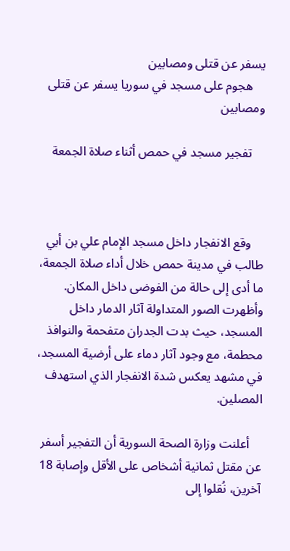يسفر عن قتلى ومصابين
    هجوم على مسجد في سوريا يسفر عن قتلى ومصابين

    تفجير مسجد في حمص أثناء صلاة الجمعة



    وقع الانفجار داخل مسجد الإمام علي بن أبي طالب في مدينة حمص خلال أداء صلاة الجمعة، ما أدى إلى حالة من الفوضى داخل المكان. وأظهرت الصور المتداولة آثار الدمار داخل المسجد، حيث بدت الجدران متفحمة والنوافذ محطمة، مع وجود آثار دماء على أرضية المسجد، في مشهد يعكس شدة الانفجار الذي استهدف المصلين.

    أعلنت وزارة الصحة السورية أن التفجير أسفر عن مقتل ثمانية أشخاص على الأقل وإصابة 18 آخرين، نُقلوا إلى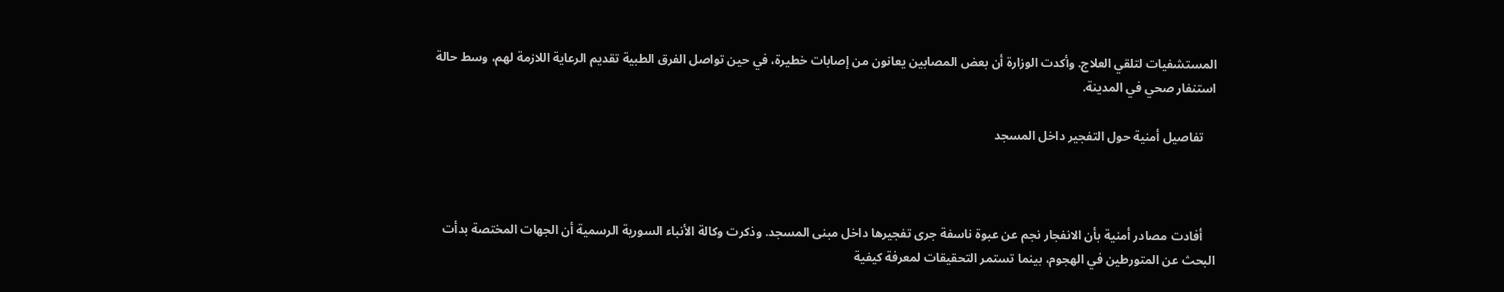المستشفيات لتلقي العلاج. وأكدت الوزارة أن بعض المصابين يعانون من إصابات خطيرة، في حين تواصل الفرق الطبية تقديم الرعاية اللازمة لهم، وسط حالة استنفار صحي في المدينة.

    تفاصيل أمنية حول التفجير داخل المسجد



    أفادت مصادر أمنية بأن الانفجار نجم عن عبوة ناسفة جرى تفجيرها داخل مبنى المسجد. وذكرت وكالة الأنباء السورية الرسمية أن الجهات المختصة بدأت البحث عن المتورطين في الهجوم، بينما تستمر التحقيقات لمعرفة كيفية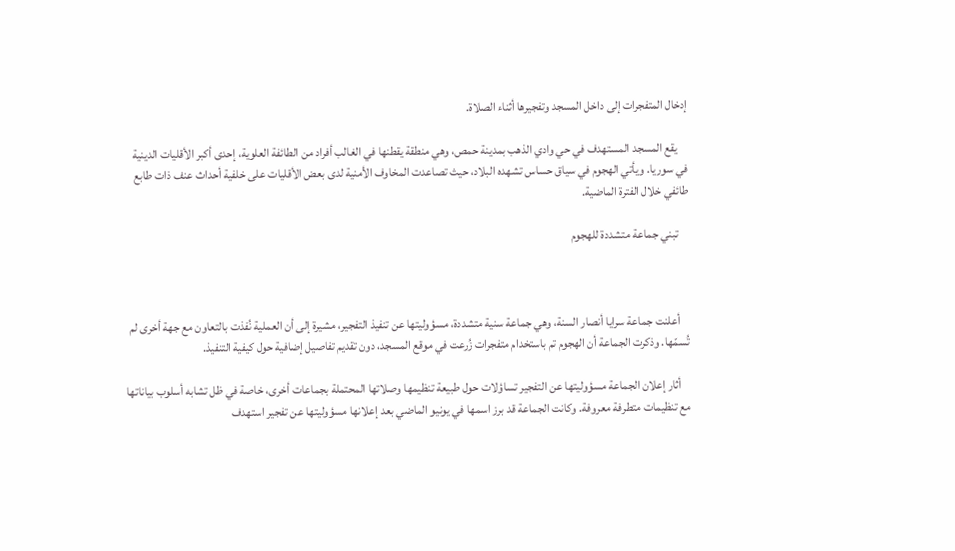إدخال المتفجرات إلى داخل المسجد وتفجيرها أثناء الصلاة.

    يقع المسجد المستهدف في حي وادي الذهب بمدينة حمص، وهي منطقة يقطنها في الغالب أفراد من الطائفة العلوية، إحدى أكبر الأقليات الدينية في سوريا. ويأتي الهجوم في سياق حساس تشهده البلاد، حيث تصاعدت المخاوف الأمنية لدى بعض الأقليات على خلفية أحداث عنف ذات طابع طائفي خلال الفترة الماضية.

    تبني جماعة متشددة للهجوم



    أعلنت جماعة سرايا أنصار السنة، وهي جماعة سنية متشددة، مسؤوليتها عن تنفيذ التفجير، مشيرة إلى أن العملية نُفذت بالتعاون مع جهة أخرى لم تُسمّها. وذكرت الجماعة أن الهجوم تم باستخدام متفجرات زُرعت في موقع المسجد، دون تقديم تفاصيل إضافية حول كيفية التنفيذ.

    أثار إعلان الجماعة مسؤوليتها عن التفجير تساؤلات حول طبيعة تنظيمها وصلاتها المحتملة بجماعات أخرى، خاصة في ظل تشابه أسلوب بياناتها مع تنظيمات متطرفة معروفة. وكانت الجماعة قد برز اسمها في يونيو الماضي بعد إعلانها مسؤوليتها عن تفجير استهدف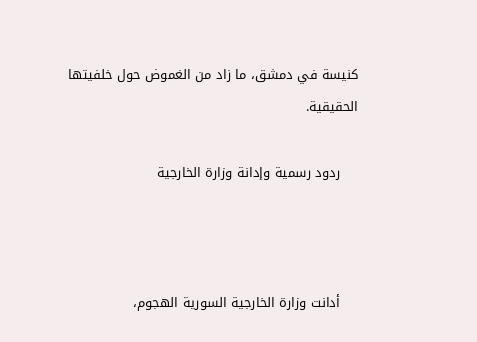كنيسة في دمشق، ما زاد من الغموض حول خلفيتها الحقيقية.

    ردود رسمية وإدانة وزارة الخارجية



    أدانت وزارة الخارجية السورية الهجوم،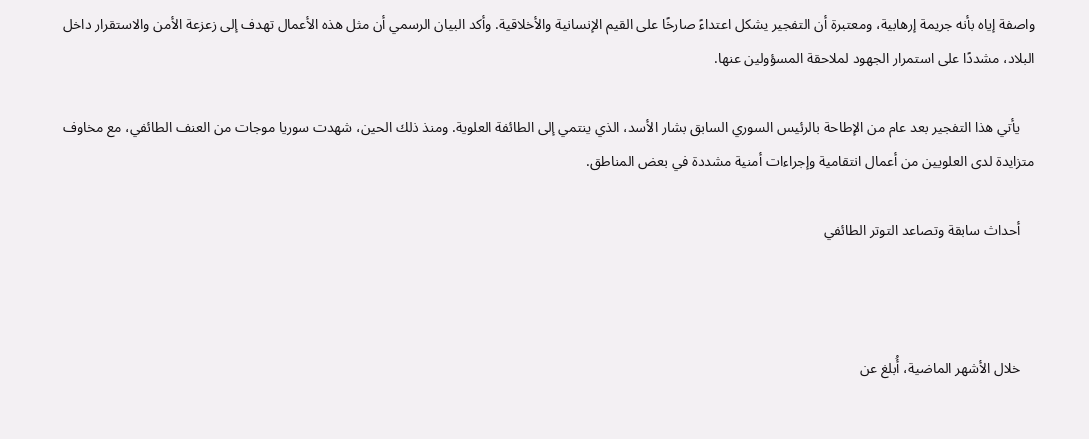واصفة إياه بأنه جريمة إرهابية، ومعتبرة أن التفجير يشكل اعتداءً صارخًا على القيم الإنسانية والأخلاقية. وأكد البيان الرسمي أن مثل هذه الأعمال تهدف إلى زعزعة الأمن والاستقرار داخل البلاد، مشددًا على استمرار الجهود لملاحقة المسؤولين عنها.

    يأتي هذا التفجير بعد عام من الإطاحة بالرئيس السوري السابق بشار الأسد، الذي ينتمي إلى الطائفة العلوية. ومنذ ذلك الحين، شهدت سوريا موجات من العنف الطائفي، مع مخاوف متزايدة لدى العلويين من أعمال انتقامية وإجراءات أمنية مشددة في بعض المناطق.

    أحداث سابقة وتصاعد التوتر الطائفي



    خلال الأشهر الماضية، أُبلغ عن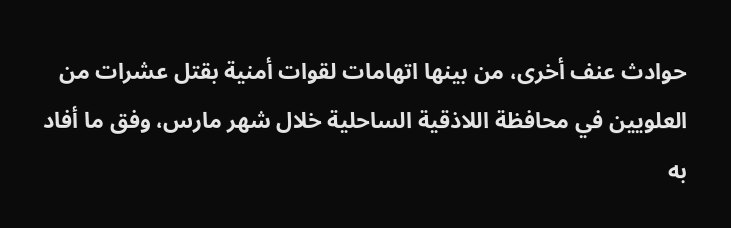حوادث عنف أخرى، من بينها اتهامات لقوات أمنية بقتل عشرات من العلويين في محافظة اللاذقية الساحلية خلال شهر مارس، وفق ما أفاد به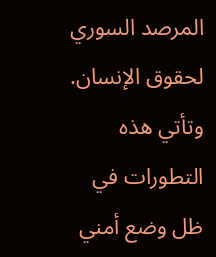المرصد السوري لحقوق الإنسان. وتأتي هذه التطورات في ظل وضع أمني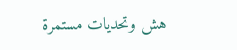هش وتحديات مستمرة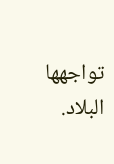تواجهها البلاد.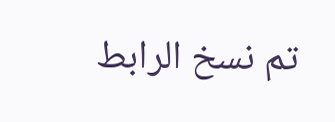تم نسخ الرابط